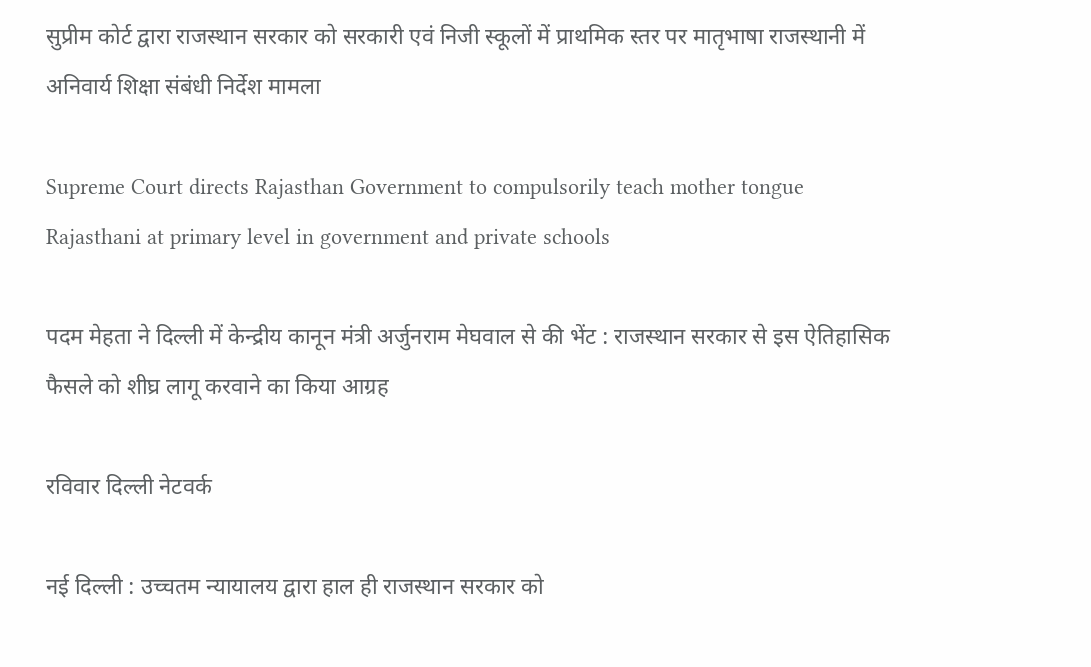सुप्रीम कोर्ट द्वारा राजस्थान सरकार को सरकारी एवं निजी स्कूलों में प्राथमिक स्तर पर मातृभाषा राजस्थानी में अनिवार्य शिक्षा संबंधी निर्देश मामला

Supreme Court directs Rajasthan Government to compulsorily teach mother tongue Rajasthani at primary level in government and private schools

पदम मेहता ने दिल्ली में केन्द्रीय कानून मंत्री अर्जुनराम मेघवाल से की भेंट : राजस्थान सरकार से इस ऐतिहासिक फैसले को शीघ्र लागू करवाने का किया आग्रह

रविवार दिल्ली नेटवर्क

नई दिल्ली : उच्चतम न्यायालय द्वारा हाल ही राजस्थान सरकार को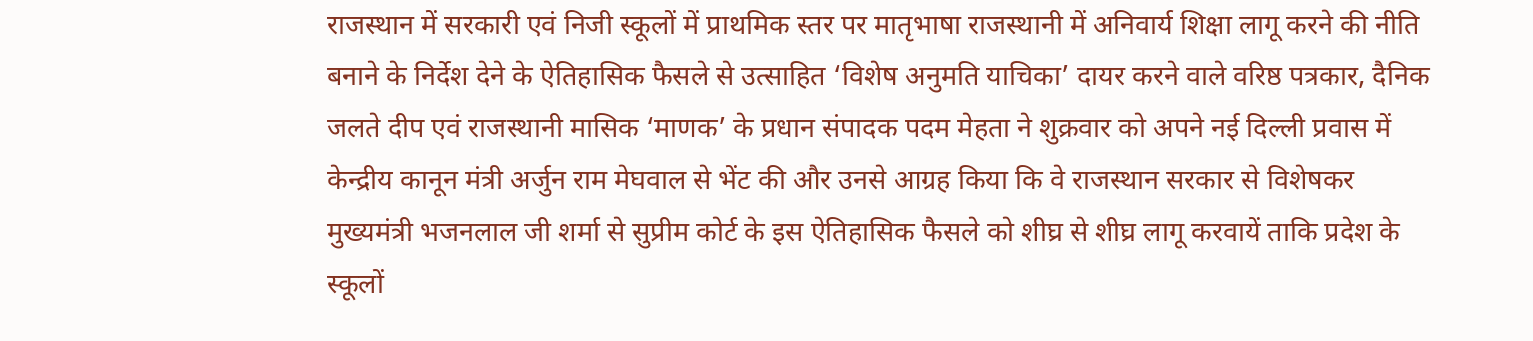राजस्थान में सरकारी एवं निजी स्कूलों में प्राथमिक स्तर पर मातृभाषा राजस्थानी में अनिवार्य शिक्षा लागू करने की नीति बनाने के निर्देश देने के ऐतिहासिक फैसले से उत्साहित ‘विशेष अनुमति याचिका’ दायर करने वाले वरिष्ठ पत्रकार, दैनिक जलते दीप एवं राजस्थानी मासिक ‘माणक’ के प्रधान संपादक पदम मेहता ने शुक्रवार को अपने नई दिल्ली प्रवास में केन्द्रीय कानून मंत्री अर्जुन राम मेघवाल से भेंट की और उनसे आग्रह किया कि वे राजस्थान सरकार से विशेषकर मुख्यमंत्री भजनलाल जी शर्मा से सुप्रीम कोर्ट के इस ऐतिहासिक फैसले को शीघ्र से शीघ्र लागू करवायें ताकि प्रदेश के स्कूलों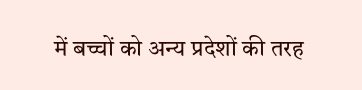में बच्चों को अन्य प्रदेशों की तरह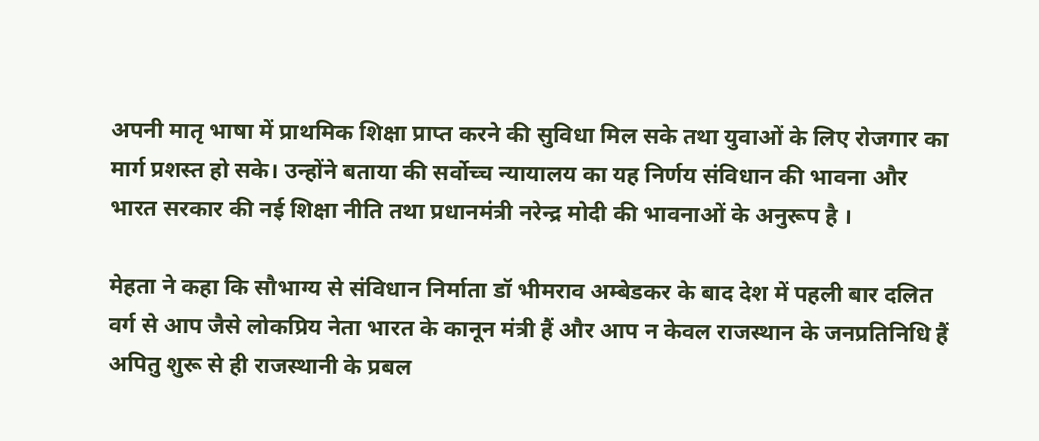अपनी मातृ भाषा में प्राथमिक शिक्षा प्राप्त करने की सुविधा मिल सके तथा युवाओं के लिए रोजगार का मार्ग प्रशस्त हो सके। उन्होंने बताया की सर्वोच्च न्यायालय का यह निर्णय संविधान की भावना और भारत सरकार की नई शिक्षा नीति तथा प्रधानमंत्री नरेन्द्र मोदी की भावनाओं के अनुरूप है ।

मेहता ने कहा कि सौभाग्य से संविधान निर्माता डॉ भीमराव अम्बेडकर के बाद देश में पहली बार दलित वर्ग से आप जैसे लोकप्रिय नेता भारत के कानून मंत्री हैं और आप न केवल राजस्थान के जनप्रतिनिधि हैं अपितु शुरू से ही राजस्थानी के प्रबल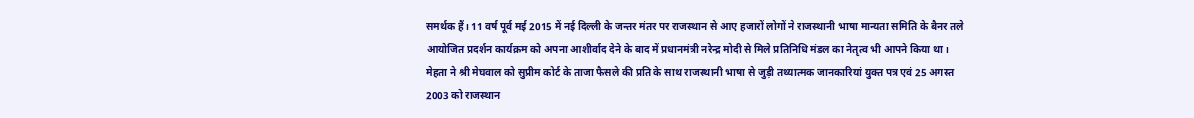समर्थक हैं। 11 वर्ष पूर्व मई 2015 में नई दिल्ली के जन्तर मंतर पर राजस्थान से आए हजारों लोगों ने राजस्थानी भाषा मान्यता समिति के बैनर तले आयोजित प्रदर्शन कार्यक्रम को अपना आशीर्वाद देने के बाद में प्रधानमंत्री नरेन्द्र मोदी से मिले प्रतिनिधि मंडल का नेतृत्व भी आपने किया था। मेहता ने श्री मेघवाल को सुप्रीम कोर्ट के ताजा फैसले की प्रति के साथ राजस्थानी भाषा से जुड़ी तथ्यात्मक जानकारियां युक्त पत्र एवं 25 अगस्त 2003 को राजस्थान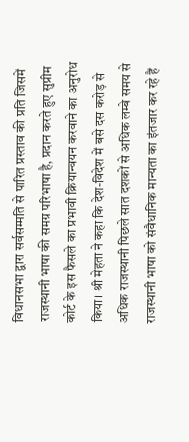विधानसभा द्वारा सर्वसम्मति से पारित प्रस्ताव की प्रति जिसमें राजस्थानी भाषा की समग्र परिभाषा है, प्रदान करते हुए सुप्रीम कोर्ट के इस फैसले का प्रभावी क्रियान्वयन करवाने का अनुरोध किया। श्री मेहता ने कहा कि देश-विदेश में बसे दस करोड़ से अधिक राजस्थानी पिछले सात दशकों से अधिक लम्बे समय से राजस्थानी भाषा को संवैधानिक मान्यता का इंतजार कर रहे हैं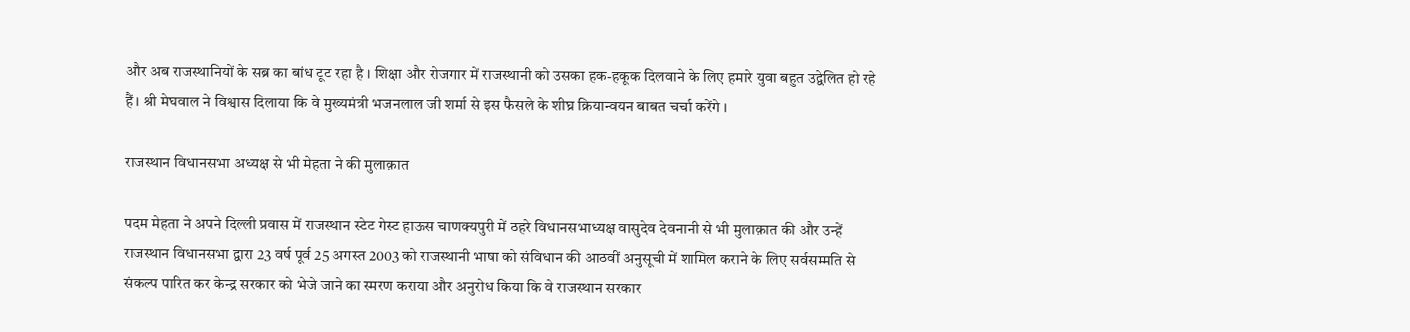और अब राजस्थानियों के सब्र का बांध टूट रहा है । शिक्षा और रोजगार में राजस्थानी को उसका हक-हकूक दिलवाने के लिए हमारे युवा बहुत उद्वेलित हो रहे हैं। श्री मेघवाल ने विश्वास दिलाया कि वे मुख्यमंत्री भजनलाल जी शर्मा से इस फैसले के शीघ्र क्रियान्वयन बाबत चर्चा करेंगे ।

राजस्थान विधानसभा अध्यक्ष से भी मेहता ने की मुलाक़ात

पदम मेहता ने अपने दिल्ली प्रवास में राजस्थान स्टेट गेस्ट हाऊस चाणक्यपुरी में ठहरे विधानसभाध्यक्ष वासुदेव देवनानी से भी मुलाक़ात की और उन्हें राजस्थान विधानसभा द्वारा 23 वर्ष पूर्व 25 अगस्त 2003 को राजस्थानी भाषा को संविधान की आठवीं अनुसूची में शामिल कराने के लिए सर्वसम्मति से संकल्प पारित कर केन्द्र सरकार को भेजे जाने का स्मरण कराया और अनुरोध किया कि वे राजस्थान सरकार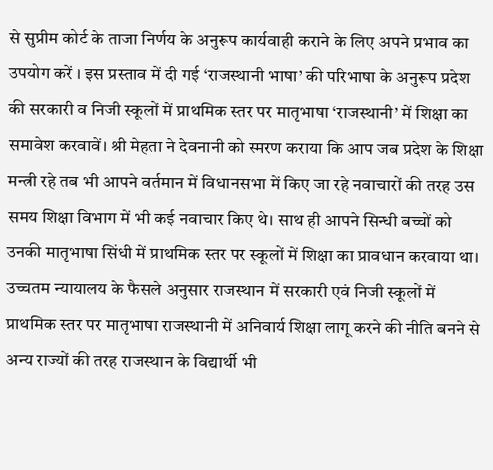से सुप्रीम कोर्ट के ताजा निर्णय के अनुरूप कार्यवाही कराने के लिए अपने प्रभाव का उपयोग करें । इस प्रस्ताव में दी गई ‘राजस्थानी भाषा’ की परिभाषा के अनुरूप प्रदेश की सरकारी व निजी स्कूलों में प्राथमिक स्तर पर मातृभाषा ‘राजस्थानी’ में शिक्षा का समावेश करवावें। श्री मेहता ने देवनानी को स्मरण कराया कि आप जब प्रदेश के शिक्षा मन्त्री रहे तब भी आपने वर्तमान में विधानसभा में किए जा रहे नवाचारों की तरह उस समय शिक्षा विभाग में भी कई नवाचार किए थे। साथ ही आपने सिन्धी बच्चों को उनकी मातृभाषा सिंधी में प्राथमिक स्तर पर स्कूलों में शिक्षा का प्रावधान करवाया था। उच्चतम न्यायालय के फैसले अनुसार राजस्थान में सरकारी एवं निजी स्कूलों में प्राथमिक स्तर पर मातृभाषा राजस्थानी में अनिवार्य शिक्षा लागू करने की नीति बनने से अन्य राज्यों की तरह राजस्थान के विद्यार्थी भी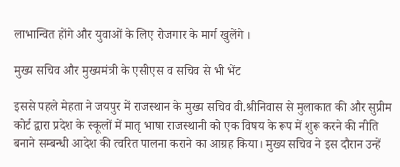लाभान्वित होंगे और युवाओं के लिए रोजगार के मार्ग खुलेंगे ।

मुख्य सचिव और मुख्यमंत्री के एसीएस व सचिव से भी भेंट

इससे पहले मेहता ने जयपुर में राजस्थान के मुख्य सचिव वी.श्रीनिवास से मुलाकात की और सुप्रीम कोर्ट द्वारा प्रदेश के स्कूलों में मातृ भाषा राजस्थानी को एक विषय के रूप में शुरू करने की नीति बनाने सम्बन्धी आदेश की त्वरित पालना कराने का आग्रह किया। मुख्य सचिव ने इस दौरान उन्हें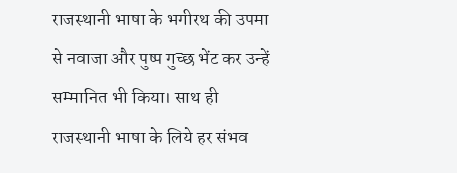राजस्थानी भाषा के भगीरथ की उपमा से नवाजा और पुष्प गुच्छ भेंट कर उन्हें सम्मानित भी किया। साथ ही राजस्थानी भाषा के लिये हर संभव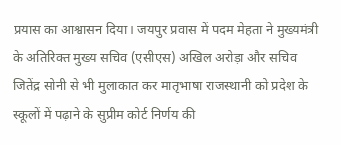प्रयास का आश्वासन दिया। जयपुर प्रवास में पदम मेहता ने मुख्यमंत्री के अतिरिक्त मुख्य सचिव (एसीएस) अखिल अरोड़ा और सचिव जितेंद्र सोनी से भी मुलाकात कर मातृभाषा राजस्थानी को प्रदेश के स्कूलों में पढ़ाने के सुप्रीम कोर्ट निर्णय की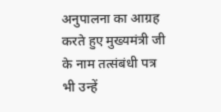अनुपालना का आग्रह करते हुए मुख्यमंत्री जी के नाम तत्संबंधी पत्र भी उन्हें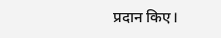प्रदान किए।